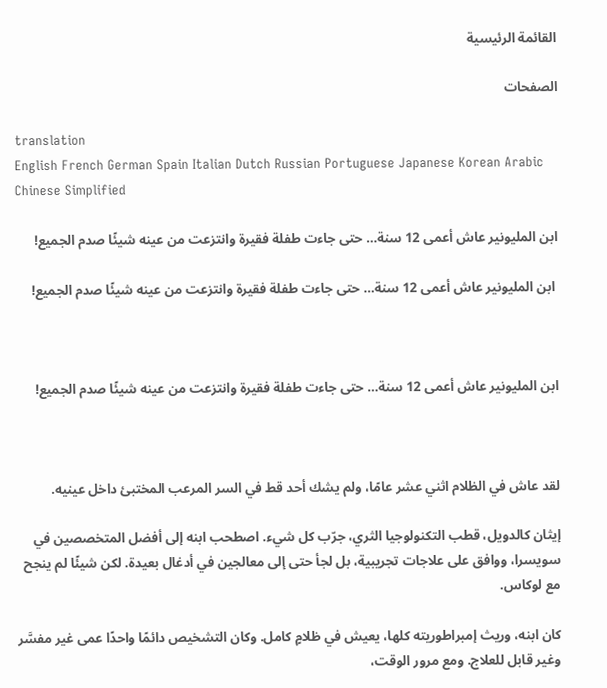القائمة الرئيسية

الصفحات

translation
English French German Spain Italian Dutch Russian Portuguese Japanese Korean Arabic Chinese Simplified

ابن المليونير عاش أعمى 12 سنة… حتى جاءت طفلة فقيرة وانتزعت من عينه شيئًا صدم الجميع!

 ابن المليونير عاش أعمى 12 سنة… حتى جاءت طفلة فقيرة وانتزعت من عينه شيئًا صدم الجميع!



ابن المليونير عاش أعمى 12 سنة… حتى جاءت طفلة فقيرة وانتزعت من عينه شيئًا صدم الجميع!



لقد عاش في الظلام اثني عشر عامًا، ولم يشك أحد قط في السر المرعب المختبئ داخل عينيه.

إيثان كالدويل، قطب التكنولوجيا الثري، جرّب كل شيء. اصطحب ابنه إلى أفضل المتخصصين في سويسرا، ووافق على علاجات تجريبية، بل لجأ حتى إلى معالجين في أدغال بعيدة. لكن شيئًا لم ينجح مع لوكاس.

كان ابنه، وريث إمبراطوريته كلها، يعيش في ظلامٍ كامل. وكان التشخيص دائمًا واحدًا عمى غير مفسَّر وغير قابل للعلاج. ومع مرور الوقت،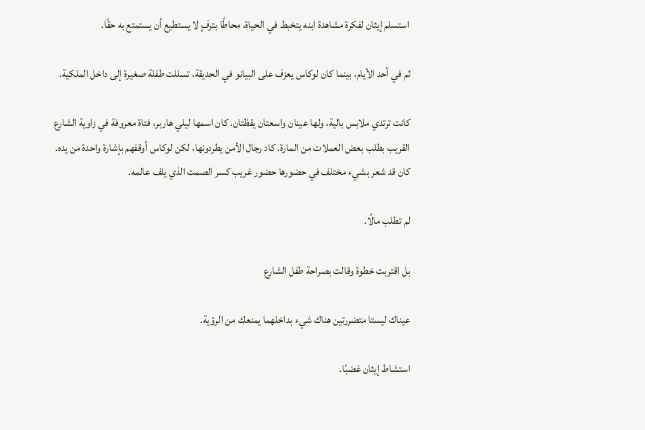استسلم إيثان لفكرة مشاهدة ابنه يتخبط في الحياة، محاطًا بترفٍ لا يستطيع أن يستمتع به حقًا.

ثم في أحد الأيام، بينما كان لوكاس يعزف على البيانو في الحديقة، تسللت طفلة صغيرة إلى داخل الملكية.

كانت ترتدي ملابس بالية، ولها عينان واسعتان يقظتان. كان اسمها ليلي هاربر، فتاة معروفة في زاوية الشارع القريب بطلب بعض العملات من المارة. كاد رجال الأمن يطردونها، لكن لوكاس أوقفهم بإشارة واحدة من يده. كان قد شعر بشيء مختلف في حضورها حضور غريب كسر الصمت الذي يلف عالمه.

لم تطلب مالًا.

بل اقتربت خطوة وقالت بصراحة طفل الشارع

عيناك ليستا متضررتين هناك شيء بداخلهما يمنعك من الرؤية.

استشاط إيثان غضبًا.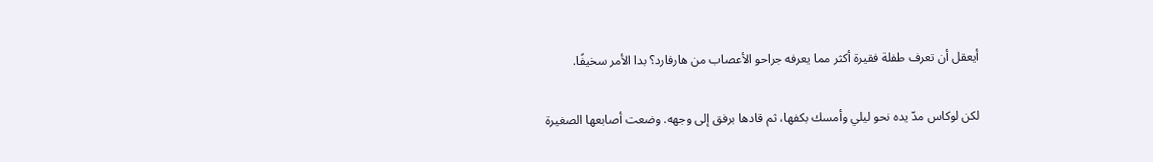أيعقل أن تعرف طفلة فقيرة أكثر مما يعرفه جراحو الأعصاب من هارفارد؟ بدا الأمر سخيفًا.

لكن لوكاس مدّ يده نحو ليلي وأمسك بكفها، ثم قادها برفق إلى وجهه. وضعت أصابعها الصغيرة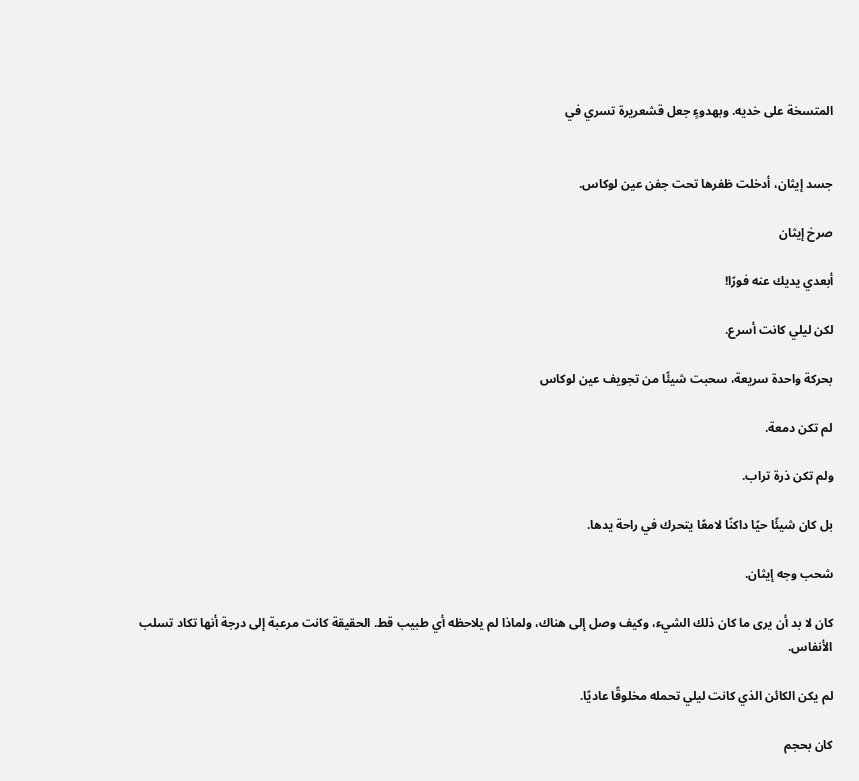المتسخة على خديه. وبهدوءٍ جعل قشعريرة تسري في


جسد إيثان، أدخلت ظفرها تحت جفن عين لوكاس.

صرخ إيثان

أبعدي يديك عنه فورًا!

لكن ليلي كانت أسرع.

بحركة واحدة سريعة، سحبت شيئًا من تجويف عين لوكاس

لم تكن دمعة.

ولم تكن ذرة تراب.

بل كان شيئًا حيًا داكنًا لامعًا يتحرك في راحة يدها.

شحب وجه إيثان.

كان لا بد أن يرى ما كان ذلك الشيء، وكيف وصل إلى هناك، ولماذا لم يلاحظه أي طبيب قط. الحقيقة كانت مرعبة إلى درجة أنها تكاد تسلب الأنفاس.

لم يكن الكائن الذي كانت ليلي تحمله مخلوقًا عاديًا.

كان بحجم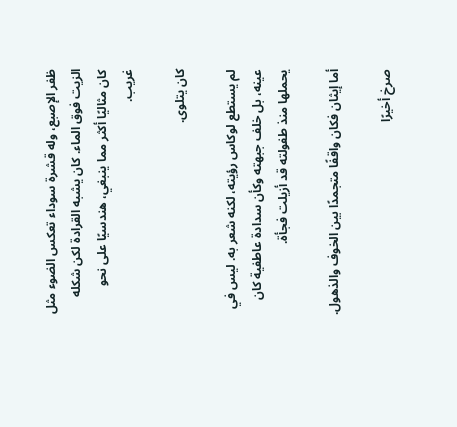ظفر الإصبع، وله قشرة سوداء تعكس الضوء مثل الزيت فوق الماء. كان يشبه القرادة لكن شكله كان مثاليًا أكثر مما ينبغي، هندسيًا على نحو غريب.

كان يتلوى.

لم يستطع لوكاس رؤيته، لكنه شعر به. ليس في عينه، بل خلف جبهته وكأن سدادة عاطفية كان يحملها منذ طفولته قد أزيلت فجأة.

أما إيثان فكان واقفًا متجمدًا بين الخوف والذهول.

صرخ أخيرًا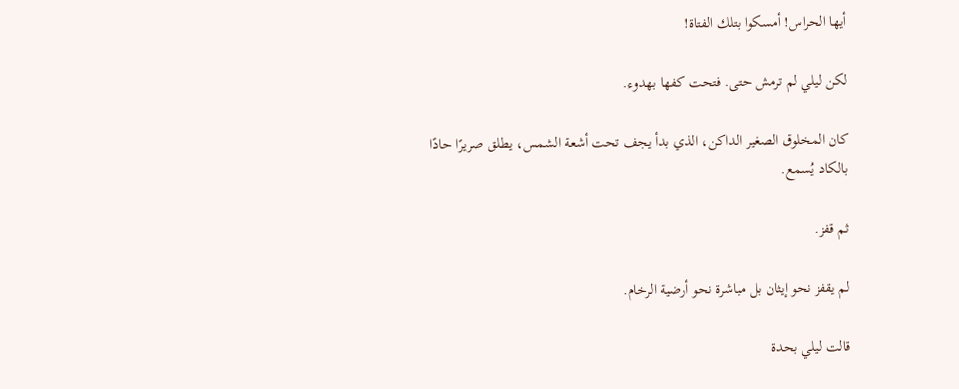أيها الحراس! أمسكوا بتلك الفتاة!

لكن ليلي لم ترمش حتى. فتحت كفها بهدوء.

كان المخلوق الصغير الداكن، الذي بدأ يجف تحت أشعة الشمس، يطلق صريرًا حادًا بالكاد يُسمع.

ثم قفز.

لم يقفز نحو إيثان بل مباشرة نحو أرضية الرخام.

قالت ليلي بحدة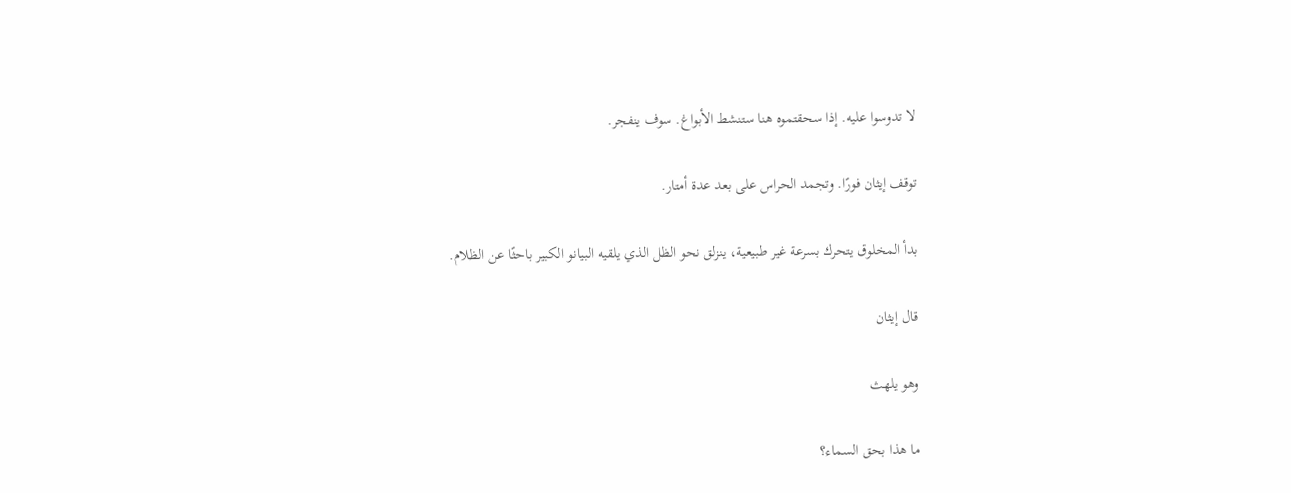لا تدوسوا عليه. إذا سحقتموه هنا ستنشط الأبواغ. سوف ينفجر.

توقف إيثان فورًا. وتجمد الحراس على بعد عدة أمتار.

بدأ المخلوق يتحرك بسرعة غير طبيعية، ينزلق نحو الظل الذي يلقيه البيانو الكبير باحثًا عن الظلام.

قال إيثان

وهو يلهث

ما هذا بحق السماء؟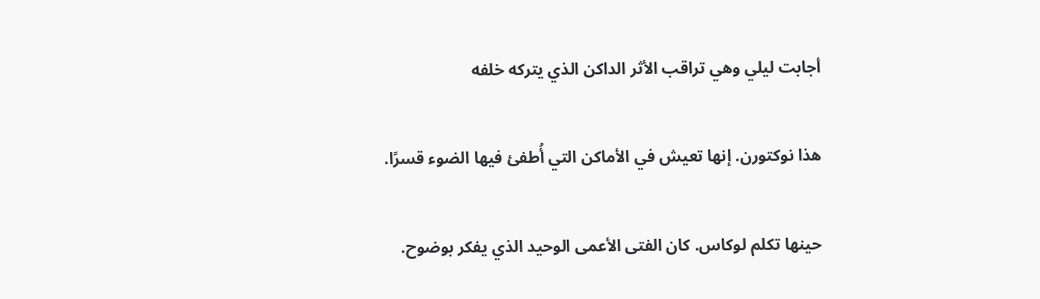أجابت ليلي وهي تراقب الأثر الداكن الذي يتركه خلفه

هذا نوكتورن. إنها تعيش في الأماكن التي أُطفئ فيها الضوء قسرًا.

حينها تكلم لوكاس. كان الفتى الأعمى الوحيد الذي يفكر بوضوح.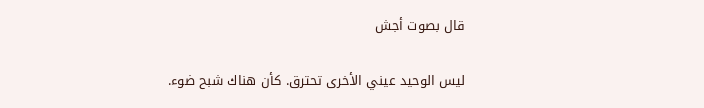قال بصوت أجش

ليس الوحيد عيني الأخرى تحترق. كأن هناك شبح ضوء.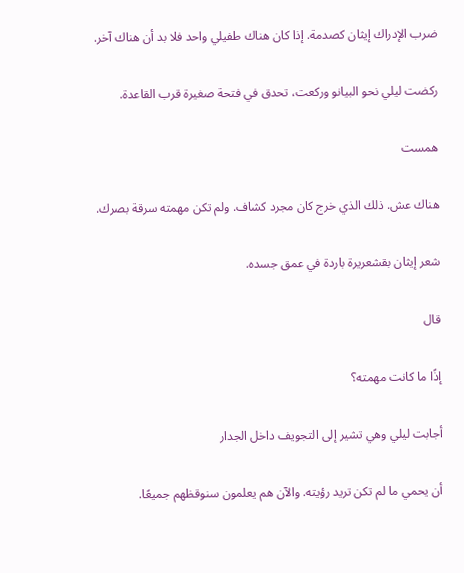ضرب الإدراك إيثان كصدمة. إذا كان هناك طفيلي واحد فلا بد أن هناك آخر.

ركضت ليلي نحو البيانو وركعت، تحدق في فتحة صغيرة قرب القاعدة.

همست

هناك عش. ذلك الذي خرج كان مجرد كشاف. ولم تكن مهمته سرقة بصرك.

شعر إيثان بقشعريرة باردة في عمق جسده.

قال

إذًا ما كانت مهمته؟

أجابت ليلي وهي تشير إلى التجويف داخل الجدار

أن يحمي ما لم تكن تريد رؤيته. والآن هم يعلمون سنوقظهم جميعًا.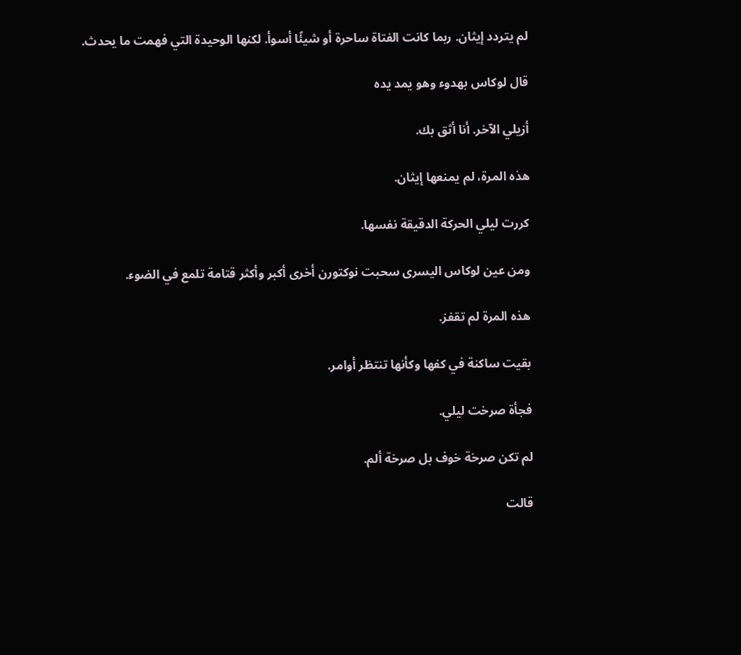لم يتردد إيثان. ربما كانت الفتاة ساحرة أو شيئًا أسوأ. لكنها الوحيدة التي فهمت ما يحدث.

قال لوكاس بهدوء وهو يمد يده

أزيلي الآخر. أنا أثق بك.

هذه المرة، لم يمنعها إيثان.

كررت ليلي الحركة الدقيقة نفسها.

ومن عين لوكاس اليسرى سحبت نوكتورن أخرى أكبر وأكثر قتامة تلمع في الضوء.

هذه المرة لم تقفز.

بقيت ساكنة في كفها وكأنها تنتظر أوامر.

فجأة صرخت ليلي.

لم تكن صرخة خوف بل صرخة ألم.

قالت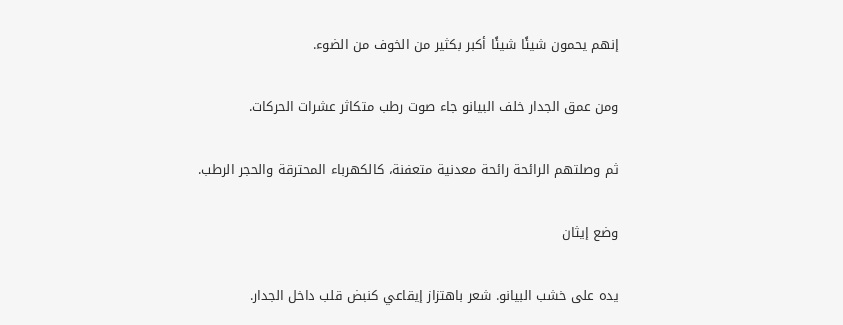إنهم يحمون شيئًا شيئًا أكبر بكثير من الخوف من الضوء.

ومن عمق الجدار خلف البيانو جاء صوت رطب متكاثر عشرات الحركات.

ثم وصلتهم الرائحة رائحة معدنية متعفنة، كالكهرباء المحترقة والحجر الرطب.

وضع إيثان

يده على خشب البيانو. شعر باهتزاز إيقاعي كنبض قلب داخل الجدار.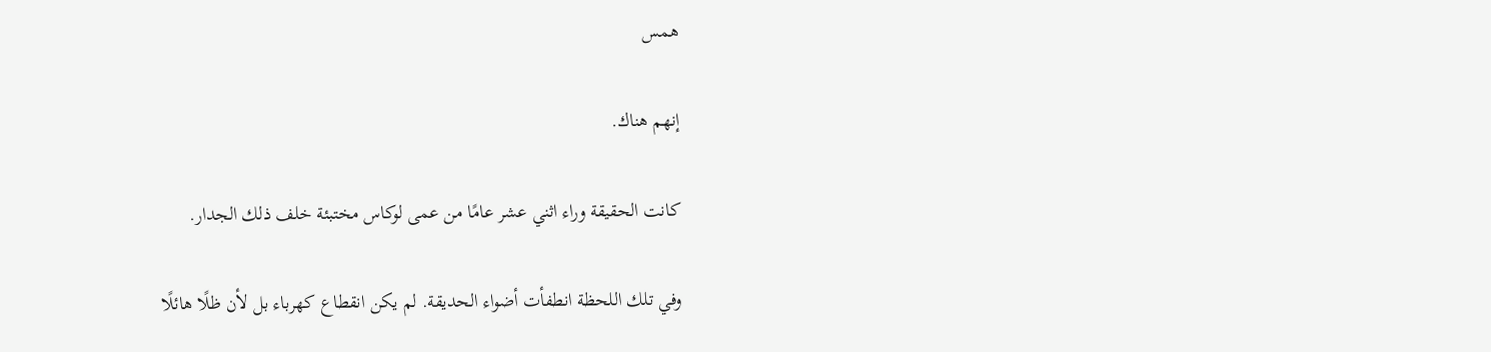همس

إنهم هناك.

كانت الحقيقة وراء اثني عشر عامًا من عمى لوكاس مختبئة خلف ذلك الجدار.

وفي تلك اللحظة انطفأت أضواء الحديقة. لم يكن انقطاع كهرباء بل لأن ظلًا هائلًا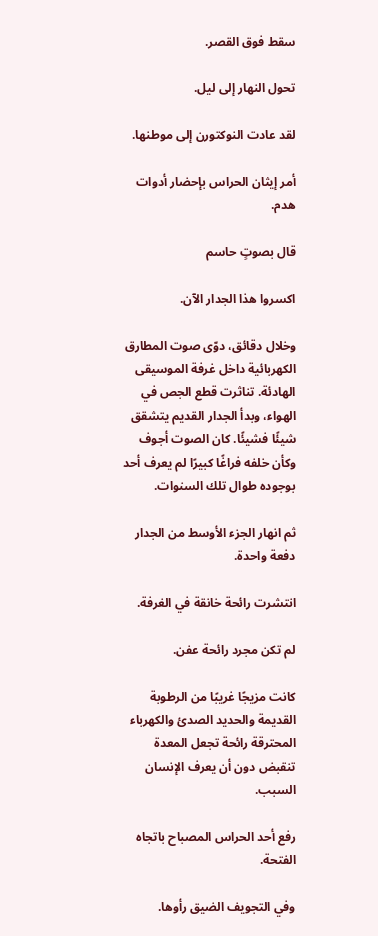سقط فوق القصر.

تحول النهار إلى ليل.

لقد عادت النوكتورن إلى موطنها.

أمر إيثان الحراس بإحضار أدوات هدم.

قال بصوتٍ حاسم

اكسروا هذا الجدار الآن.

وخلال دقائق، دوّى صوت المطارق الكهربائية داخل غرفة الموسيقى الهادئة. تناثرت قطع الجص في الهواء، وبدأ الجدار القديم يتشقق شيئًا فشيئًا. كان الصوت أجوف وكأن خلفه فراغًا كبيرًا لم يعرف أحد بوجوده طوال تلك السنوات.

ثم انهار الجزء الأوسط من الجدار دفعة واحدة.

انتشرت رائحة خانقة في الغرفة.

لم تكن مجرد رائحة عفن.

كانت مزيجًا غريبًا من الرطوبة القديمة والحديد الصدئ والكهرباء المحترقة رائحة تجعل المعدة تنقبض دون أن يعرف الإنسان السبب.

رفع أحد الحراس المصباح باتجاه الفتحة.

وفي التجويف الضيق رأوها.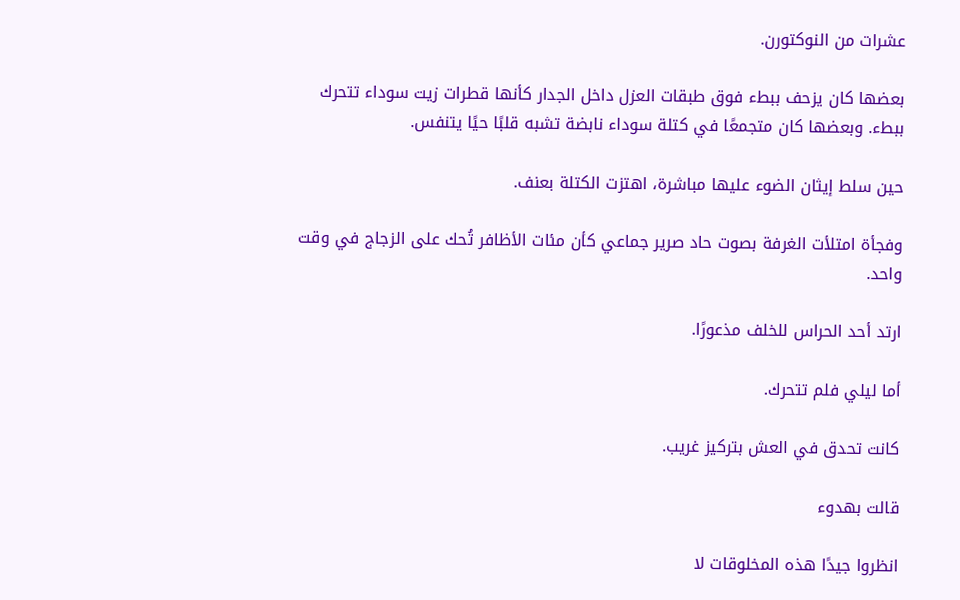عشرات من النوكتورن.

بعضها كان يزحف ببطء فوق طبقات العزل داخل الجدار كأنها قطرات زيت سوداء تتحرك ببطء. وبعضها كان متجمعًا في كتلة سوداء نابضة تشبه قلبًا حيًا يتنفس.

حين سلط إيثان الضوء عليها مباشرة، اهتزت الكتلة بعنف.

وفجأة امتلأت الغرفة بصوت حاد صرير جماعي كأن مئات الأظافر تُحك على الزجاج في وقت واحد.

ارتد أحد الحراس للخلف مذعورًا.

أما ليلي فلم تتحرك.

كانت تحدق في العش بتركيز غريب.

قالت بهدوء

انظروا جيدًا هذه المخلوقات لا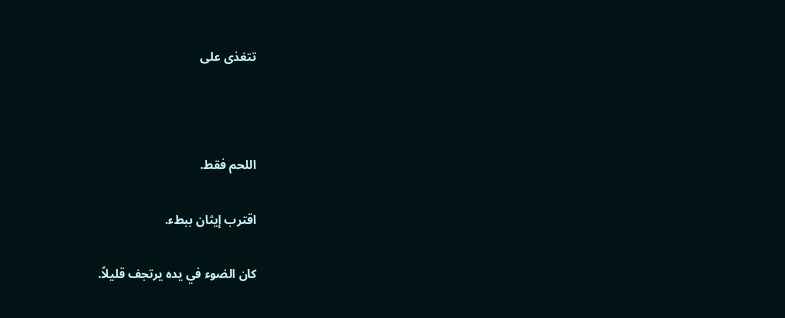تتغذى على



اللحم فقط.

اقترب إيثان ببطء.

كان الضوء في يده يرتجف قليلاً.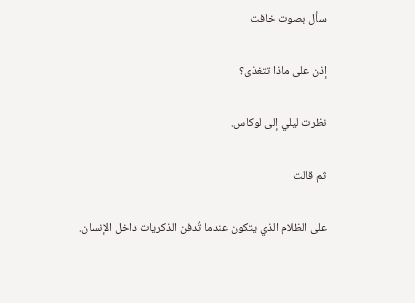سأل بصوت خافت

إذن على ماذا تتغذى؟

نظرت ليلي إلى لوكاس.

ثم قالت

على الظلام الذي يتكون عندما تُدفن الذكريات داخل الإنسان.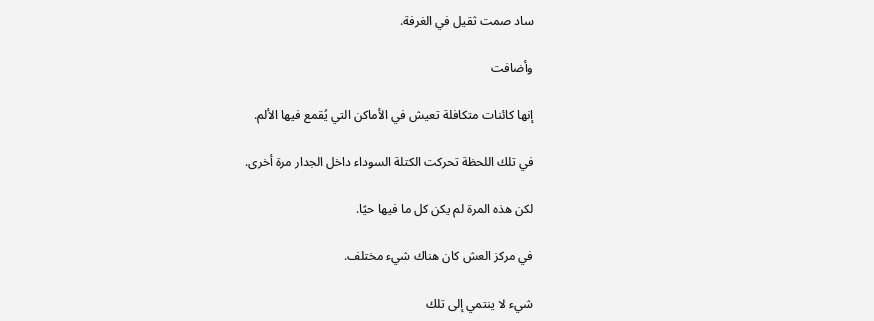ساد صمت ثقيل في الغرفة.

وأضافت

إنها كائنات متكافلة تعيش في الأماكن التي يُقمع فيها الألم.

في تلك اللحظة تحركت الكتلة السوداء داخل الجدار مرة أخرى.

لكن هذه المرة لم يكن كل ما فيها حيًا.

في مركز العش كان هناك شيء مختلف.

شيء لا ينتمي إلى تلك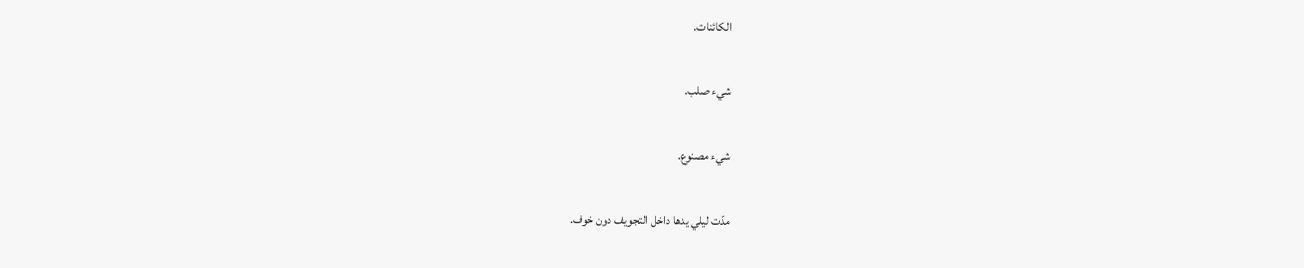الكائنات.

شيء صلب.

شيء مصنوع.

مدّت ليلي يدها داخل التجويف دون خوف.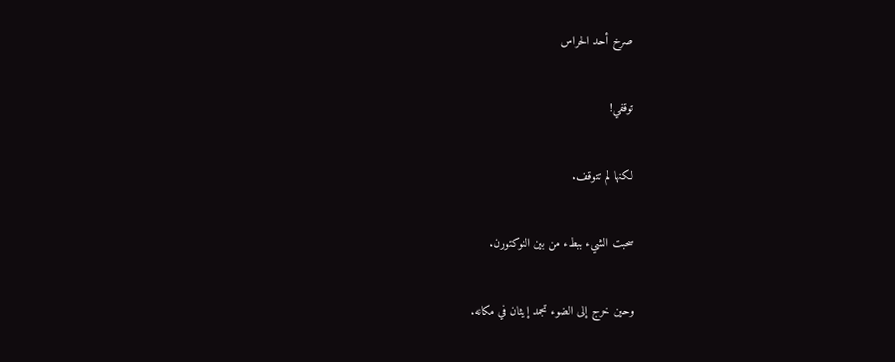صرخ أحد الحراس

توقفي!

لكنها لم تتوقف.

سحبت الشيء ببطء من بين النوكتورن.

وحين خرج إلى الضوء تجمد إيثان في مكانه.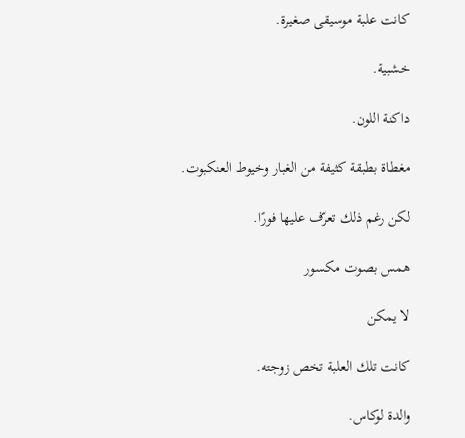كانت علبة موسيقى صغيرة.

خشبية.

داكنة اللون.

مغطاة بطبقة كثيفة من الغبار وخيوط العنكبوت.

لكن رغم ذلك تعرّف عليها فورًا.

همس بصوت مكسور

لا يمكن

كانت تلك العلبة تخص زوجته.

والدة لوكاس.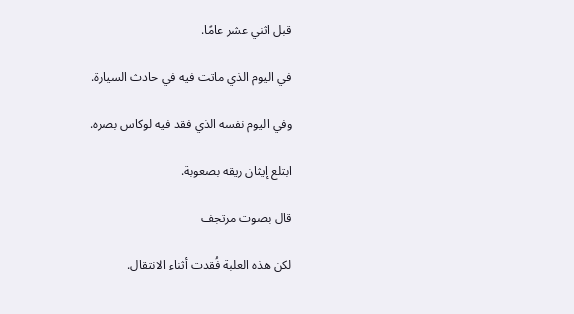قبل اثني عشر عامًا.

في اليوم الذي ماتت فيه في حادث السيارة.

وفي اليوم نفسه الذي فقد فيه لوكاس بصره.

ابتلع إيثان ريقه بصعوبة.

قال بصوت مرتجف

لكن هذه العلبة فُقدت أثناء الانتقال.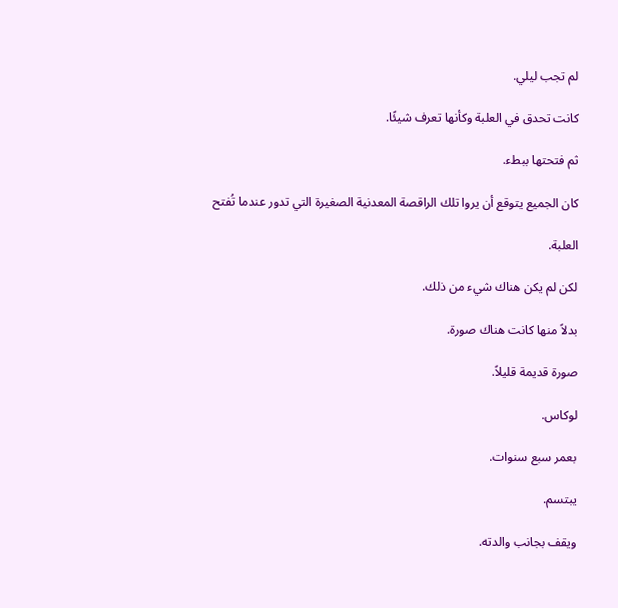لم تجب ليلي.

كانت تحدق في العلبة وكأنها تعرف شيئًا.

ثم فتحتها ببطء.

كان الجميع يتوقع أن يروا تلك الراقصة المعدنية الصغيرة التي تدور عندما تُفتح

العلبة.

لكن لم يكن هناك شيء من ذلك.

بدلاً منها كانت هناك صورة.

صورة قديمة قليلاً.

لوكاس.

بعمر سبع سنوات.

يبتسم.

ويقف بجانب والدته.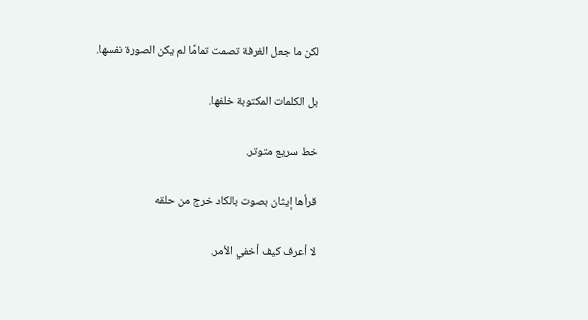لكن ما جعل الغرفة تصمت تمامًا لم يكن الصورة نفسها.

بل الكلمات المكتوبة خلفها.

خط سريع متوتر.

قرأها إيثان بصوت بالكاد خرج من حلقه

لا أعرف كيف أخفي الأمر.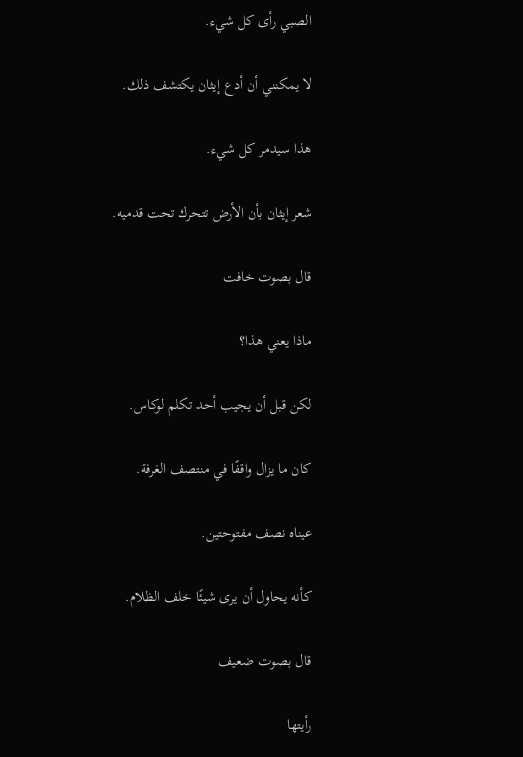الصبي رأى كل شيء.

لا يمكنني أن أدع إيثان يكتشف ذلك.

هذا سيدمر كل شيء.

شعر إيثان بأن الأرض تتحرك تحت قدميه.

قال بصوت خافت

ماذا يعني هذا؟

لكن قبل أن يجيب أحد تكلم لوكاس.

كان ما يزال واقفًا في منتصف الغرفة.

عيناه نصف مفتوحتين.

كأنه يحاول أن يرى شيئًا خلف الظلام.

قال بصوت ضعيف

رأيتها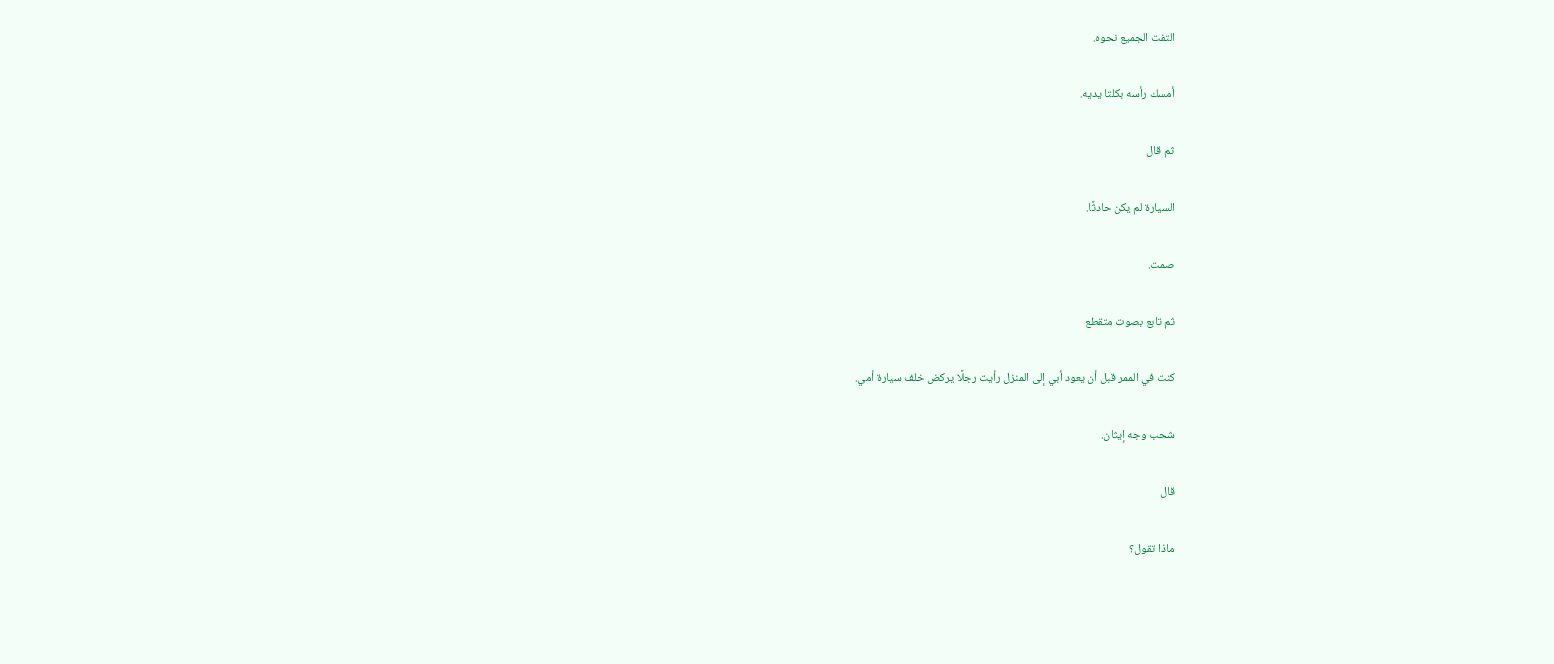التفت الجميع نحوه.

أمسك رأسه بكلتا يديه.

ثم قال

السيارة لم يكن حادثًا.

صمت.

ثم تابع بصوت متقطع

كنت في الممر قبل أن يعود أبي إلى المنزل رأيت رجلًا يركض خلف سيارة أمي.

شحب وجه إيثان.

قال

ماذا تقول؟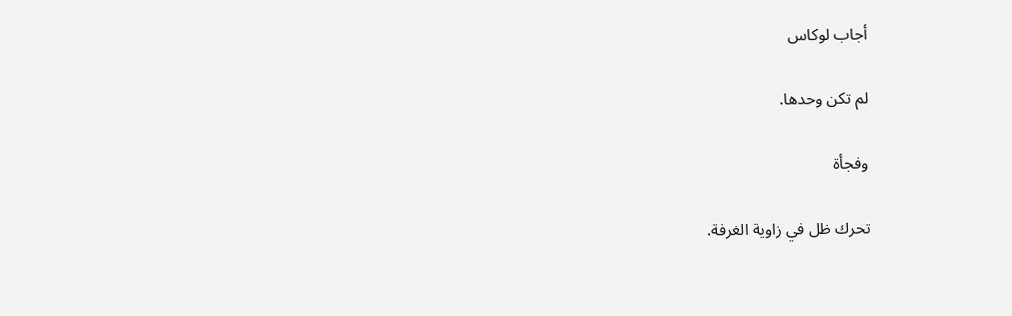أجاب لوكاس

لم تكن وحدها.

وفجأة

تحرك ظل في زاوية الغرفة.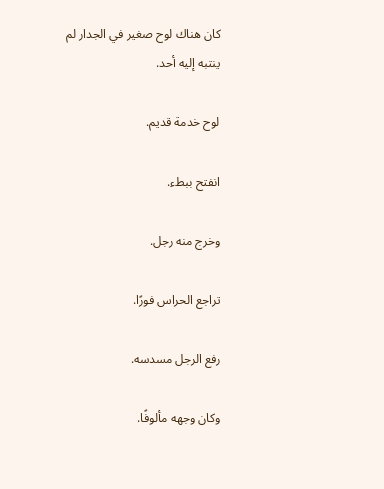كان هناك لوح صغير في الجدار لم ينتبه إليه أحد.

لوح خدمة قديم.

انفتح ببطء.

وخرج منه رجل.

تراجع الحراس فورًا.

رفع الرجل مسدسه.

وكان وجهه مألوفًا.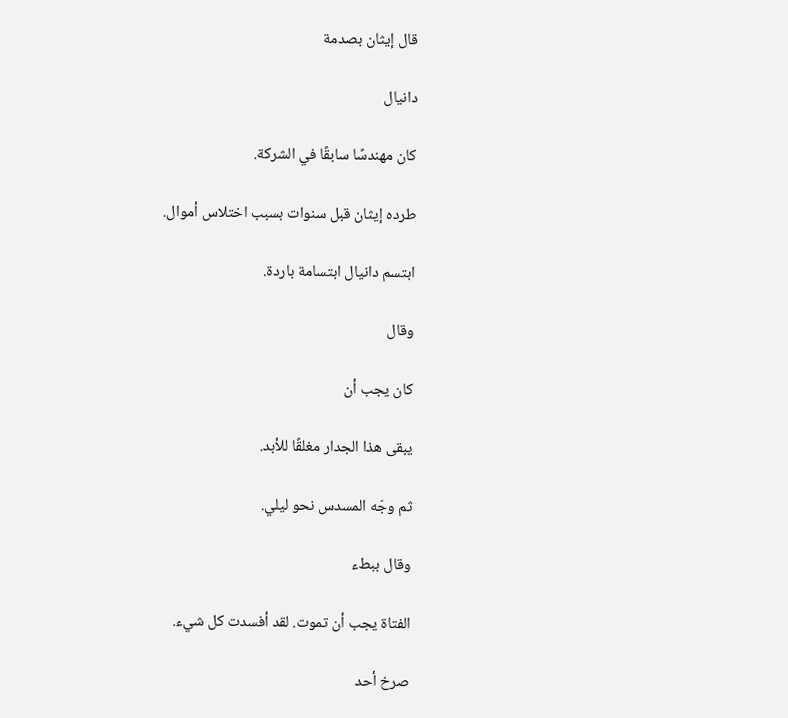قال إيثان بصدمة

دانيال

كان مهندسًا سابقًا في الشركة.

طرده إيثان قبل سنوات بسبب اختلاس أموال.

ابتسم دانيال ابتسامة باردة.

وقال

كان يجب أن

يبقى هذا الجدار مغلقًا للأبد.

ثم وجّه المسدس نحو ليلي.

وقال ببطء

الفتاة يجب أن تموت. لقد أفسدت كل شيء.

صرخ أحد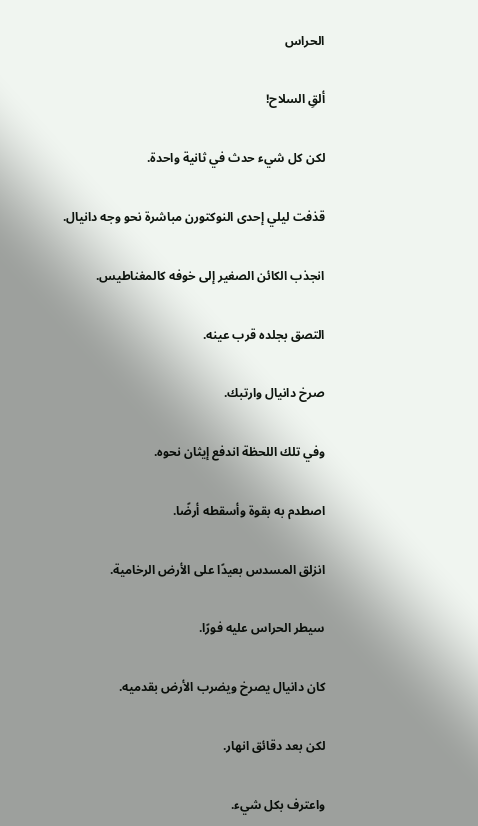الحراس

ألقِ السلاح!

لكن كل شيء حدث في ثانية واحدة.

قذفت ليلي إحدى النوكتورن مباشرة نحو وجه دانيال.

انجذب الكائن الصغير إلى خوفه كالمغناطيس.

التصق بجلده قرب عينه.

صرخ دانيال وارتبك.

وفي تلك اللحظة اندفع إيثان نحوه.

اصطدم به بقوة وأسقطه أرضًا.

انزلق المسدس بعيدًا على الأرض الرخامية.

سيطر الحراس عليه فورًا.

كان دانيال يصرخ ويضرب الأرض بقدميه.

لكن بعد دقائق انهار.

واعترف بكل شيء.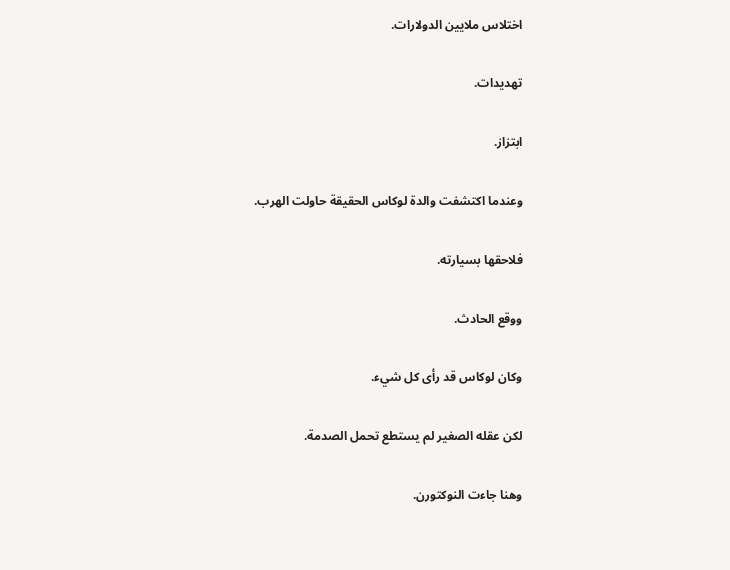اختلاس ملايين الدولارات.

تهديدات.

ابتزاز.

وعندما اكتشفت والدة لوكاس الحقيقة حاولت الهرب.

فلاحقها بسيارته.

ووقع الحادث.

وكان لوكاس قد رأى كل شيء.

لكن عقله الصغير لم يستطع تحمل الصدمة.

وهنا جاءت النوكتورن.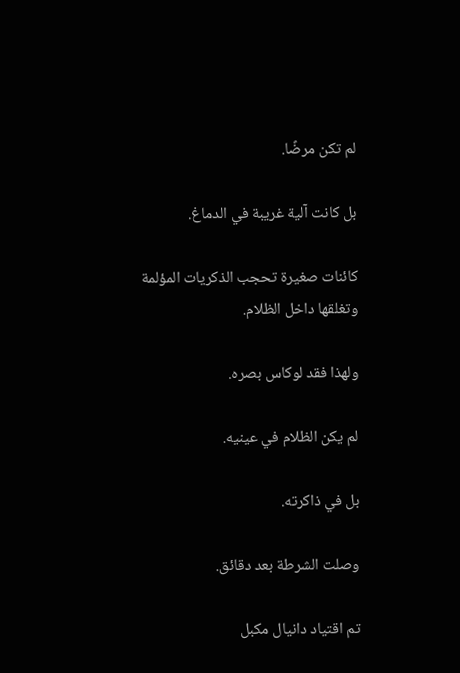لم تكن مرضًا.

بل كانت آلية غريبة في الدماغ.

كائنات صغيرة تحجب الذكريات المؤلمة وتغلقها داخل الظلام.

ولهذا فقد لوكاس بصره.

لم يكن الظلام في عينيه.

بل في ذاكرته.

وصلت الشرطة بعد دقائق.

تم اقتياد دانيال مكبل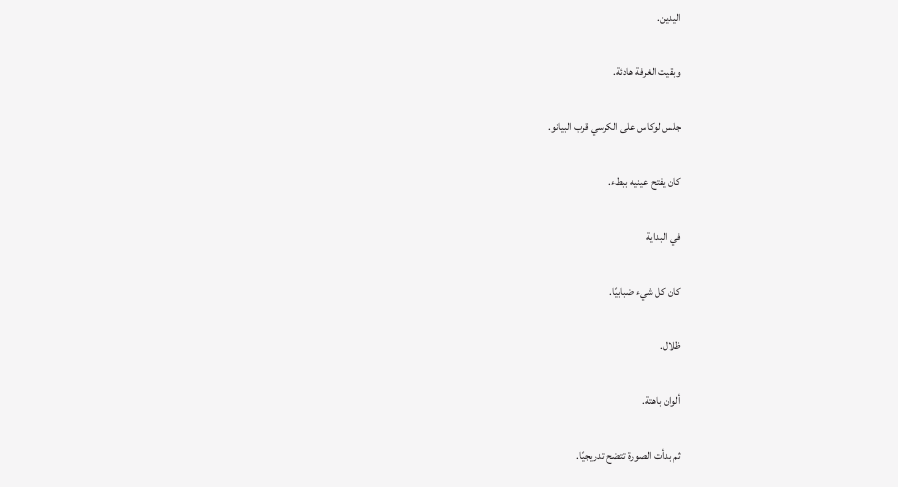اليدين.

وبقيت الغرفة هادئة.

جلس لوكاس على الكرسي قرب البيانو.

كان يفتح عينيه ببطء.

في البداية

كان كل شيء ضبابيًا.

ظلال.

ألوان باهتة.

ثم بدأت الصورة تتضح تدريجيًا.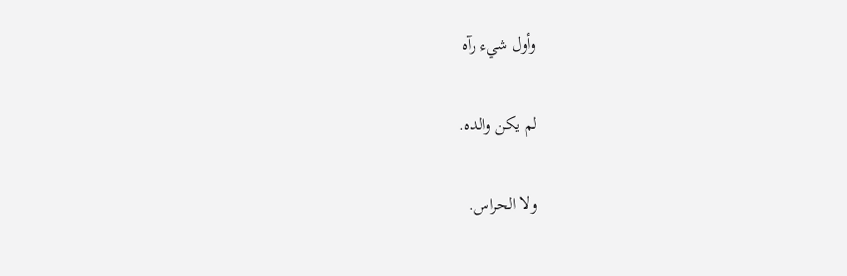وأول شيء رآه

لم يكن والده.

ولا الحراس.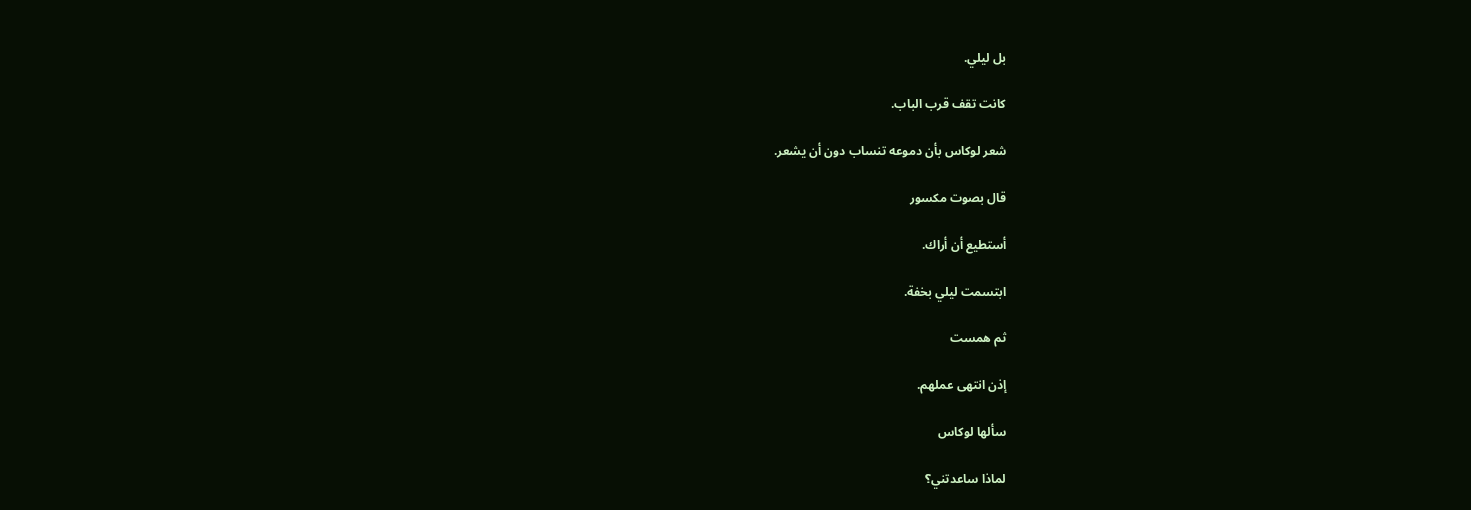بل ليلي.

كانت تقف قرب الباب.

شعر لوكاس بأن دموعه تنساب دون أن يشعر.

قال بصوت مكسور

أستطيع أن أراك.

ابتسمت ليلي بخفة.

ثم همست

إذن انتهى عملهم.

سألها لوكاس

لماذا ساعدتني؟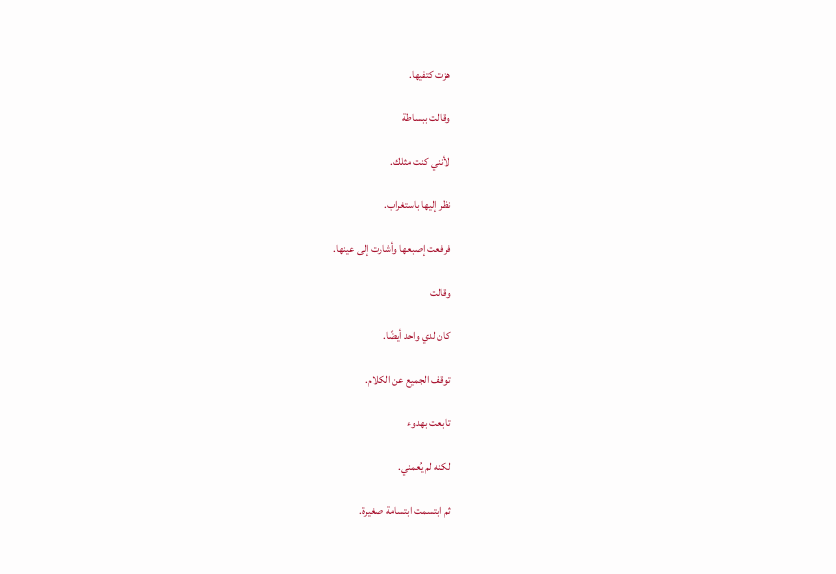هزت كتفيها.

وقالت ببساطة

لأنني كنت مثلك.

نظر إليها باستغراب.

فرفعت إصبعها وأشارت إلى عينها.

وقالت

كان لدي واحد أيضًا.

توقف الجميع عن الكلام.

تابعت بهدوء

لكنه لم يُعمني.

ثم ابتسمت ابتسامة صغيرة.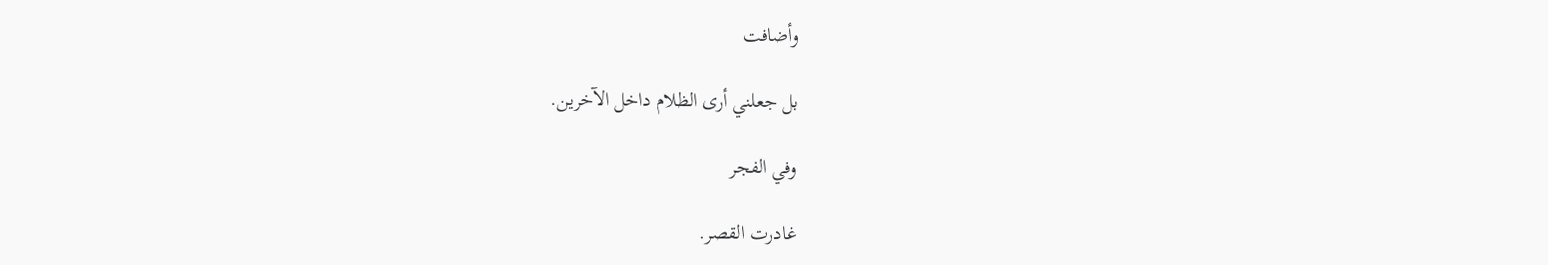وأضافت

بل جعلني أرى الظلام داخل الآخرين.

وفي الفجر

غادرت القصر.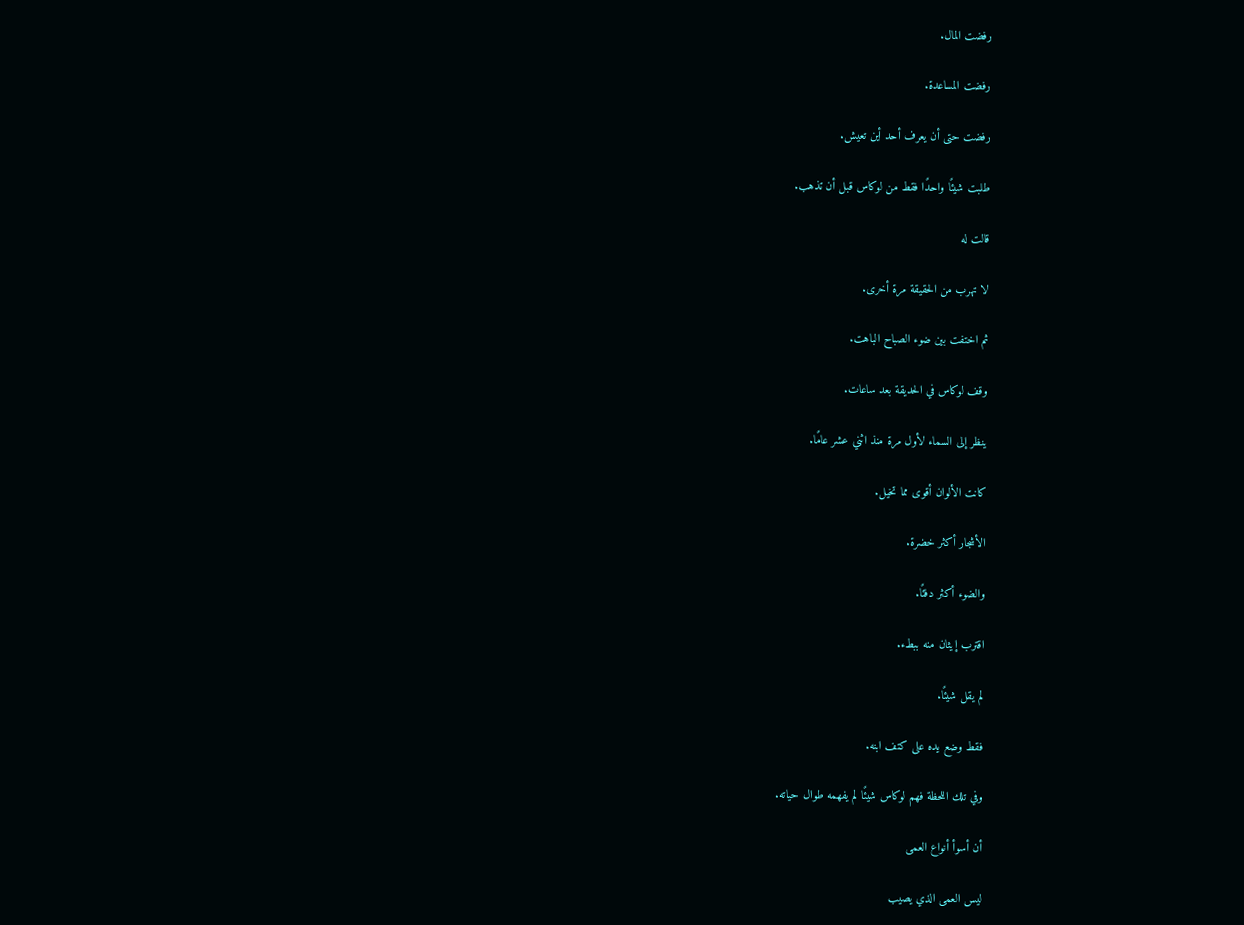رفضت المال.

رفضت المساعدة.

رفضت حتى أن يعرف أحد أين تعيش.

طلبت شيئًا واحدًا فقط من لوكاس قبل أن تذهب.

قالت له

لا تهرب من الحقيقة مرة أخرى.

ثم اختفت بين ضوء الصباح الباهت.

وقف لوكاس في الحديقة بعد ساعات.

ينظر إلى السماء لأول مرة منذ اثني عشر عامًا.

كانت الألوان أقوى مما تخيل.

الأشجار أكثر خضرة.

والضوء أكثر دفئًا.

اقترب إيثان منه ببطء.

لم يقل شيئًا.

فقط وضع يده على كتف ابنه.

وفي تلك اللحظة فهم لوكاس شيئًا لم يفهمه طوال حياته.

أن أسوأ أنواع العمى

ليس العمى الذي يصيب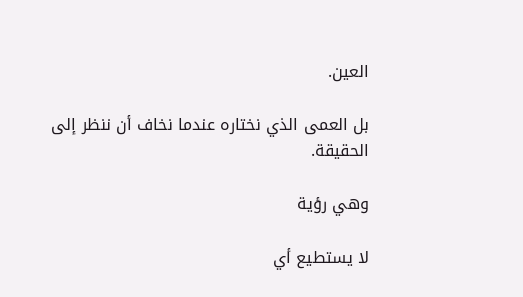العين.

بل العمى الذي نختاره عندما نخاف أن ننظر إلى الحقيقة.

وهي رؤية

لا يستطيع أي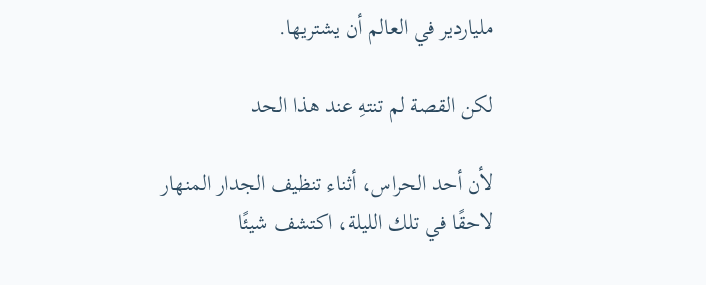ملياردير في العالم أن يشتريها.

لكن القصة لم تنتهِ عند هذا الحد

لأن أحد الحراس، أثناء تنظيف الجدار المنهار لاحقًا في تلك الليلة، اكتشف شيئًا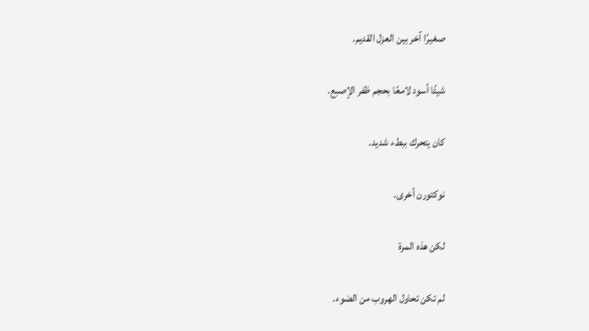صغيرًا آخر بين العزل القديم.

شيئًا أسود لامعًا بحجم ظفر الإصبع.

كان يتحرك ببطء شديد.

نوكتورن أخرى.

لكن هذه المرة

لم تكن تحاول الهروب من الضوء.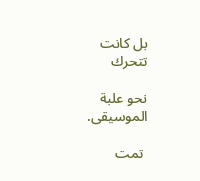بل كانت تتحرك

نحو علبة الموسيقى.

 تمت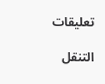تعليقات

التنقل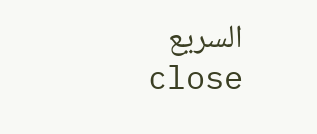السريع
    close